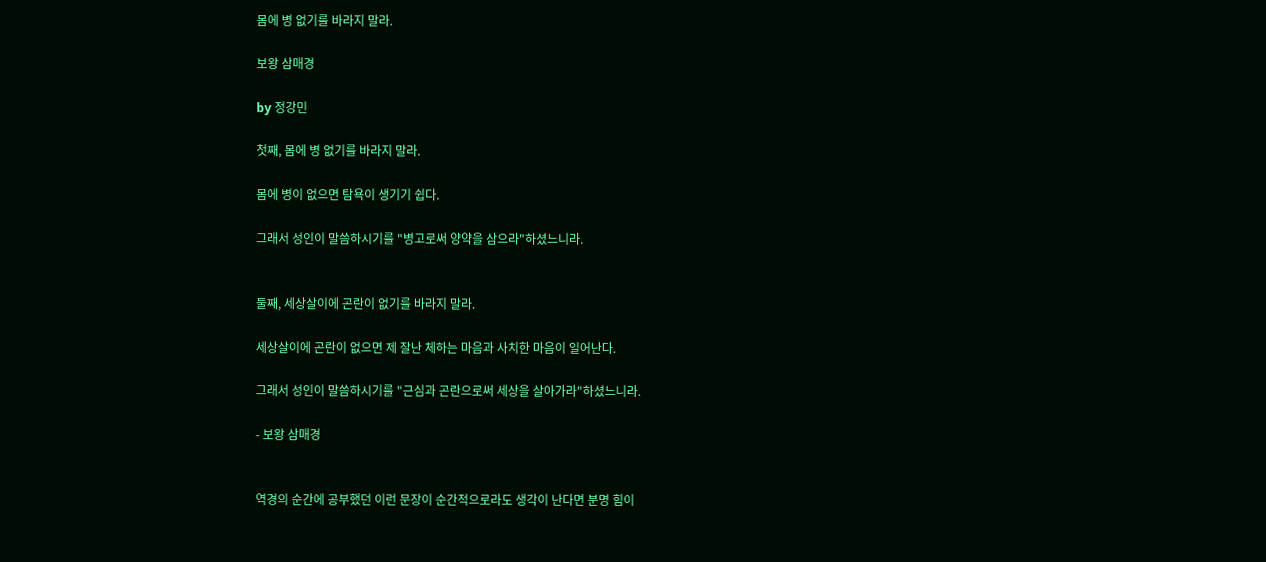몸에 병 없기를 바라지 말라.

보왕 삼매경

by 정강민

첫째, 몸에 병 없기를 바라지 말라.

몸에 병이 없으면 탐욕이 생기기 쉽다.

그래서 성인이 말씀하시기를 "병고로써 양약을 삼으라"하셨느니라.


둘째, 세상살이에 곤란이 없기를 바라지 말라.

세상살이에 곤란이 없으면 제 잘난 체하는 마음과 사치한 마음이 일어난다.

그래서 성인이 말씀하시기를 "근심과 곤란으로써 세상을 살아가라"하셨느니라.

- 보왕 삼매경


역경의 순간에 공부했던 이런 문장이 순간적으로라도 생각이 난다면 분명 힘이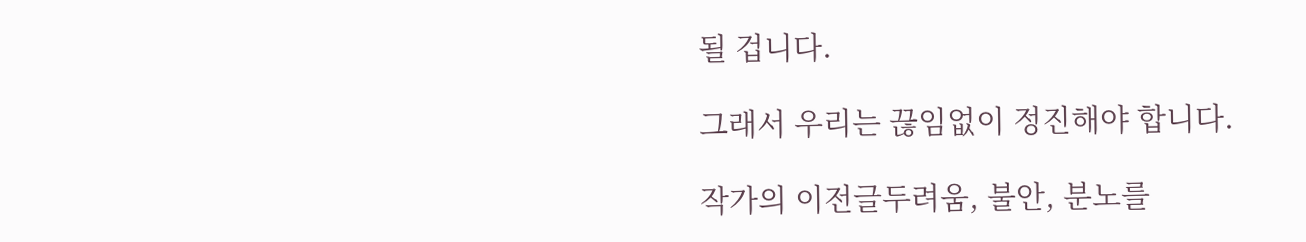될 겁니다.

그래서 우리는 끊임없이 정진해야 합니다.

작가의 이전글두려움, 불안, 분노를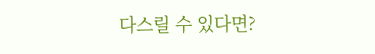다스릴 수 있다면?